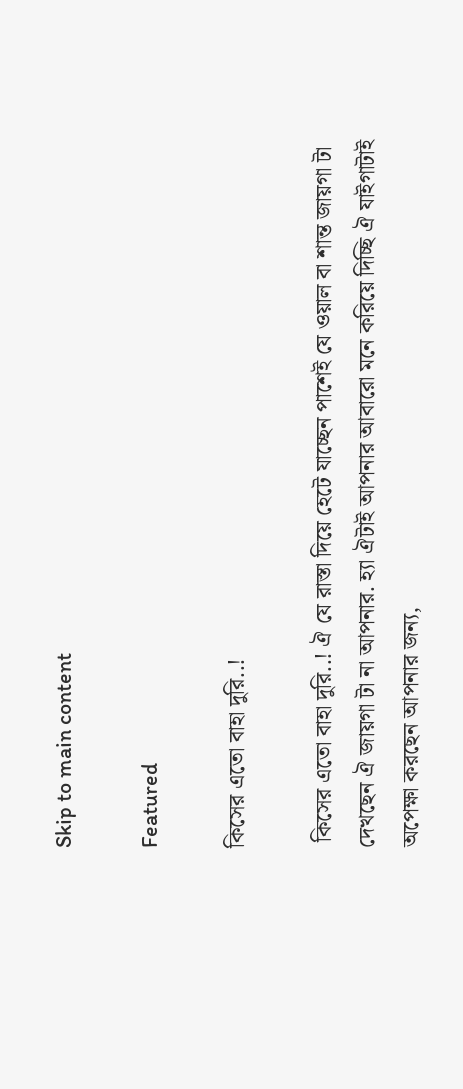Skip to main content

Featured

কিসের এতো বাহা দুরি..!

 কিসের এতো বাহা দুরি..! ঐ যে রাস্তা দিয়ে হেটে যাচ্ছেন পাশেই যে ওয়াল বা শান্ত জায়গা টা দেখছেন ঐ জায়গা টা না আপনার. হ্যা ঐটাই আপনার আবারো মনে করিয়ে দিচ্ছি ঐ যাইগাটাই অপেক্ষা করছেন আপনার জন্য,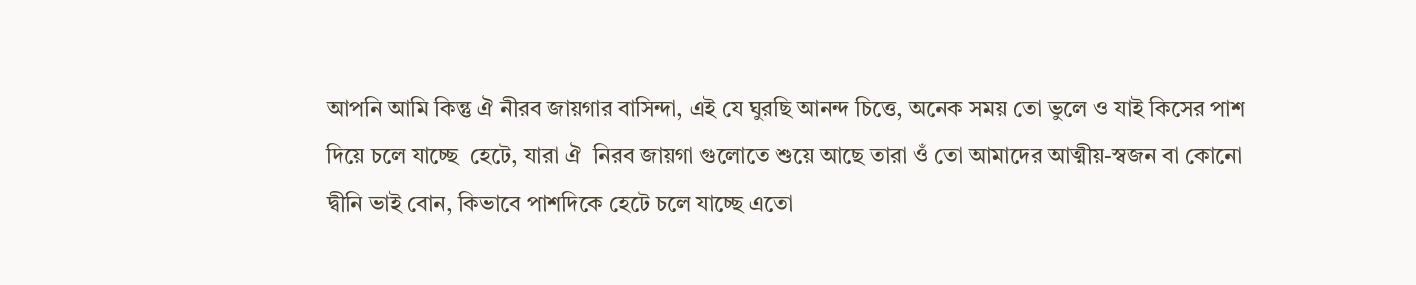আপনি আমি কিন্তু ঐ নীরব জায়গার বাসিন্দা, এই যে ঘুরছি আনন্দ চিত্তে, অনেক সময় তো ভুলে ও যাই কিসের পাশ দিয়ে চলে যাচ্ছে  হেটে, যারা ঐ  নিরব জায়গা গুলোতে শুয়ে আছে তারা ওঁ তো আমাদের আত্মীয়-স্বজন বা কোনো দ্বীনি ভাই বোন, কিভাবে পাশদিকে হেটে চলে যাচ্ছে এতো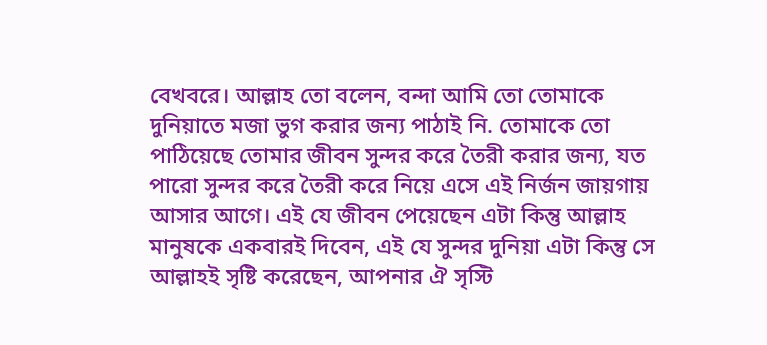বেখবরে। আল্লাহ তো বলেন, বন্দা আমি তো তোমাকে দুনিয়াতে মজা ভুগ করার জন্য পাঠাই নি. তোমাকে তো পাঠিয়েছে তোমার জীবন সুন্দর করে তৈরী করার জন্য, যত পারো সুন্দর করে তৈরী করে নিয়ে এসে এই নির্জন জায়গায় আসার আগে। এই যে জীবন পেয়েছেন এটা কিন্তু আল্লাহ মানুষকে একবারই দিবেন, এই যে সুন্দর দুনিয়া এটা কিন্তু সে আল্লাহই সৃষ্টি করেছেন, আপনার ঐ সৃস্টি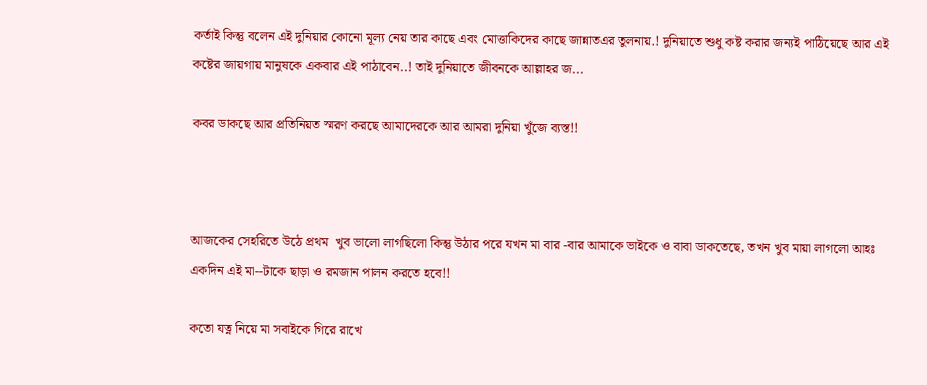কর্তাই কিন্তু বলেন এই দুনিয়ার কোনো মূল্য নেয় তার কাছে এবং মোত্তাকিদের কাছে জান্নাতএর তুলনায়.! দুনিয়াতে শুধু কষ্ট করার জন্যই পাঠিয়েছে আর এই  কষ্টের জায়গায় মানুষকে একবার এই পাঠাবেন..! তাই দুনিয়াতে জীবনকে আল্লাহর জ...

কবর ডাকছে আর প্রতিনিয়ত স্মরণ করছে আমাদেরকে আর আমরা দুনিয়া খুঁজে ব্যস্ত!!



আজকের সেহরিতে উঠে প্রথম  খুব ভালো লাগছিলো কিন্তু উঠার পরে যখন মা বার -বার আমাকে ভাইকে ও বাবা ডাকতেছে, তখন খুব মায়া লাগলো আহঃ একদিন এই মা--টাকে ছাড়া ও রমজান পালন করতে হবে!!

কতো যত্ন নিয়ে মা সবাইকে গিরে রাখে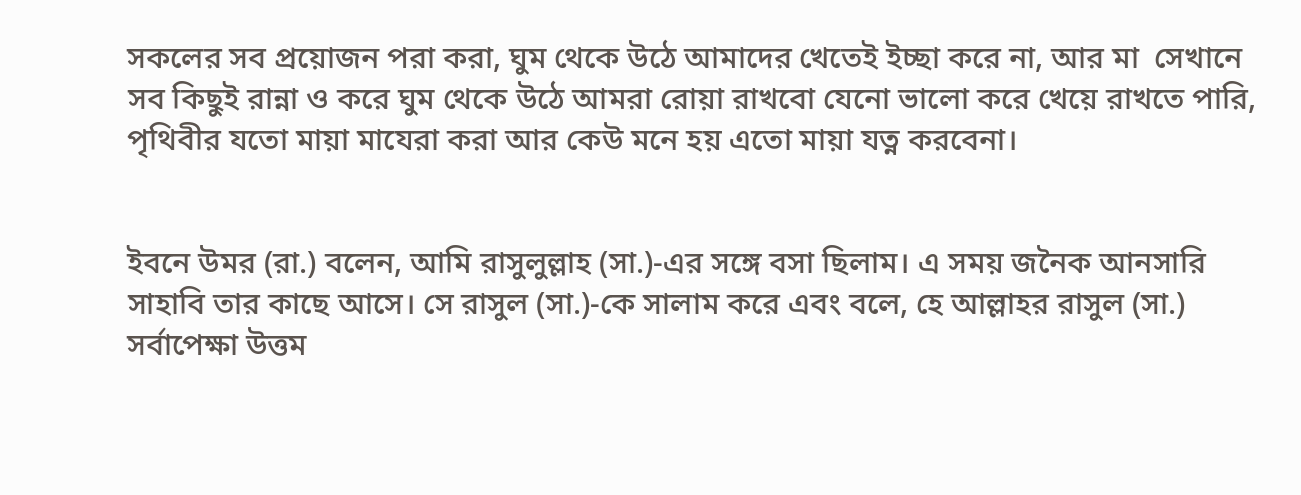সকলের সব প্রয়োজন পরা করা, ঘুম থেকে উঠে আমাদের খেতেই ইচ্ছা করে না, আর মা  সেখানে সব কিছুই রান্না ও করে ঘুম থেকে উঠে আমরা রোয়া রাখবো যেনো ভালো করে খেয়ে রাখতে পারি, পৃথিবীর যতো মায়া মাযেরা করা আর কেউ মনে হয় এতো মায়া যত্ন করবেনা।


ইবনে উমর (রা.) বলেন, আমি রাসুলুল্লাহ (সা.)-এর সঙ্গে বসা ছিলাম। এ সময় জনৈক আনসারি সাহাবি তার কাছে আসে। সে রাসুল (সা.)-কে সালাম করে এবং বলে, হে আল্লাহর রাসুল (সা.) সর্বাপেক্ষা উত্তম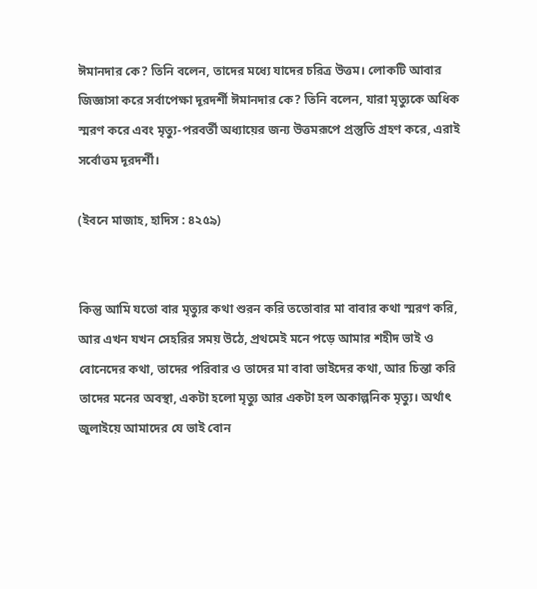ঈমানদার কে? তিনি বলেন, তাদের মধ্যে যাদের চরিত্র উত্তম। লোকটি আবার জিজ্ঞাসা করে সর্বাপেক্ষা দূরদর্শী ঈমানদার কে? তিনি বলেন, যারা মৃত্যুকে অধিক স্মরণ করে এবং মৃত্যু-পরবর্তী অধ্যায়ের জন্য উত্তমরূপে প্রস্তুতি গ্রহণ করে, এরাই সর্বোত্তম দূরদর্শী।

(ইবনে মাজাহ, হাদিস : ৪২৫৯)


কিন্তু আমি যতো বার মৃত্যুর কথা শুরন করি ততোবার মা বাবার কথা স্মরণ করি, আর এখন যখন সেহরির সময় উঠে, প্রথমেই মনে পড়ে আমার শহীদ ভাই ও বোনেদের কথা, তাদের পরিবার ও তাদের মা বাবা ভাইদের কথা, আর চিন্তা করি তাদের মনের অবস্থা, একটা হলো মৃত্যু আর একটা হল অকাল্পনিক মৃত্যু। অর্থাৎ জুলাইয়ে আমাদের যে ভাই বোন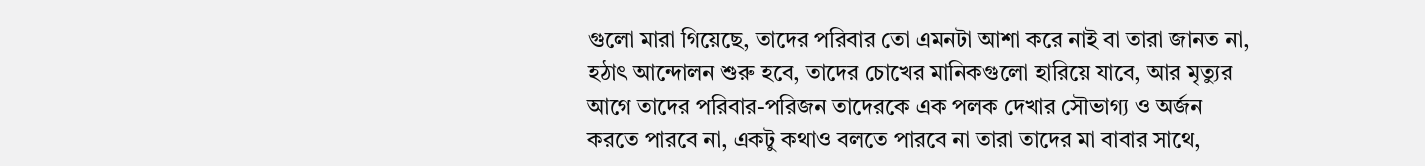গুলো মারা গিয়েছে, তাদের পরিবার তো এমনটা আশা করে নাই বা তারা জানত না, হঠাৎ আন্দোলন শুরু হবে, তাদের চোখের মানিকগুলো হারিয়ে যাবে, আর মৃত্যুর আগে তাদের পরিবার-পরিজন তাদেরকে এক পলক দেখার সৌভাগ্য ও অর্জন করতে পারবে না, একটু কথাও বলতে পারবে না তারা তাদের মা বাবার সাথে,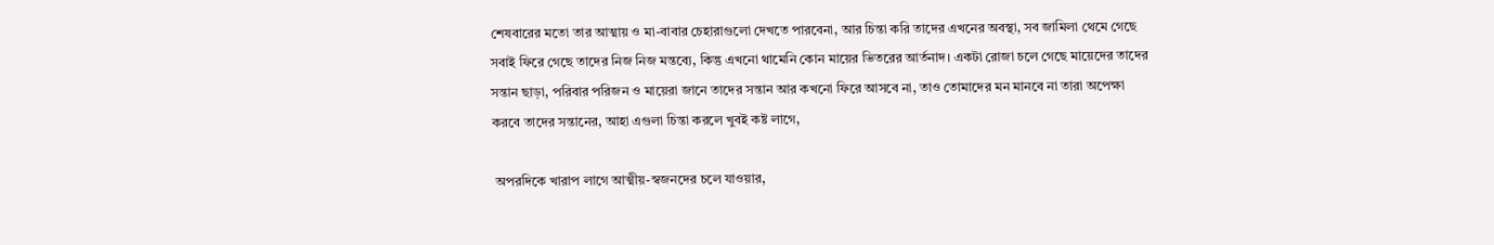শেষবারের মতো তার আত্মায় ও মা-বাবার চেহারাগুলো দেখতে পারবেনা, আর চিন্তা করি তাদের এখনের অবস্থা, সব জামিলা থেমে গেছে সবাই ফিরে গেছে তাদের নিজ নিজ মন্তব্যে, কিন্তু এখনো থামেনি কোন মায়ের ভিতরের আর্তনাদ। একটা রোজা চলে গেছে মায়েদের তাদের সন্তান ছাড়া, পরিবার পরিজন ও মায়েরা জানে তাদের সন্তান আর কখনো ফিরে আসবে না, তাও তোমাদের মন মানবে না তারা অপেক্ষা করবে তাদের সন্তানের, আহা এগুলা চিন্তা করলে খুবই কষ্ট লাগে,

 অপরদিকে খারাপ লাগে আত্মীয়-স্বজনদের চলে যাওয়ার,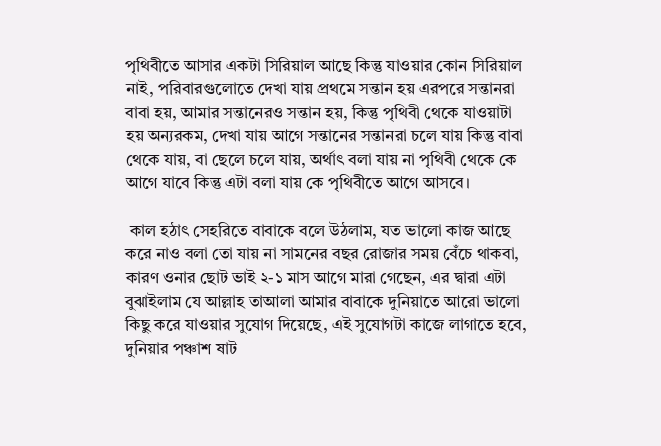পৃথিবীতে আসার একটা সিরিয়াল আছে কিন্তু যাওয়ার কোন সিরিয়াল নাই, পরিবারগুলোতে দেখা যায় প্রথমে সন্তান হয় এরপরে সন্তানরা বাবা হয়, আমার সন্তানেরও সন্তান হয়, কিন্তু পৃথিবী থেকে যাওয়াটা হয় অন্যরকম, দেখা যায় আগে সন্তানের সন্তানরা চলে যায় কিন্তু বাবা থেকে যায়, বা ছেলে চলে যায়, অর্থাৎ বলা যায় না পৃথিবী থেকে কে আগে যাবে কিন্তু এটা বলা যায় কে পৃথিবীতে আগে আসবে।

 কাল হঠাৎ সেহরিতে বাবাকে বলে উঠলাম, যত ভালো কাজ আছে করে নাও বলা তো যায় না সামনের বছর রোজার সময় বেঁচে থাকবা, কারণ ওনার ছোট ভাই ২-১ মাস আগে মারা গেছেন, এর দ্বারা এটা বুঝাইলাম যে আল্লাহ তাআলা আমার বাবাকে দুনিয়াতে আরো ভালো কিছু করে যাওয়ার সুযোগ দিয়েছে, এই সুযোগটা কাজে লাগাতে হবে, দুনিয়ার পঞ্চাশ ষাট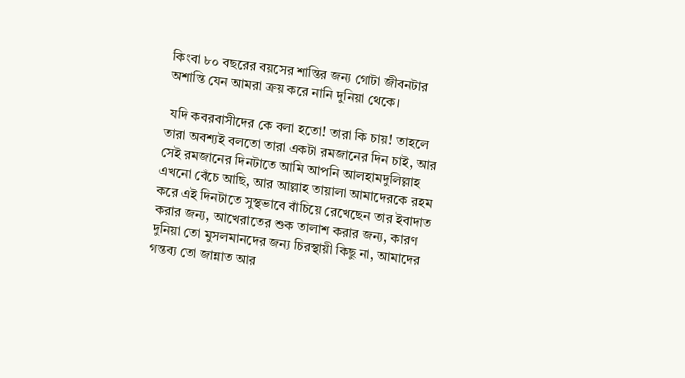কিংবা ৮০ বছরের বয়সের শান্তির জন্য গোটা জীবনটার অশান্তি যেন আমরা ক্রয় করে নানি দুনিয়া থেকে।

 যদি কবরবাসীদের কে বলা হতো! তারা কি চায়! তাহলে তারা অবশ্যই বলতো তারা একটা রমজানের দিন চাই, আর সেই রমজানের দিনটাতে আমি আপনি আলহামদুলিল্লাহ এখনো বেঁচে আছি, আর আল্লাহ তায়ালা আমাদেরকে রহম করে এই দিনটাতে সুস্থভাবে বাঁচিয়ে রেখেছেন তার ইবাদাত করার জন্য, আখেরাতের শুক তালাশ করার জন্য, কারণ দুনিয়া তো মুসলমানদের জন্য চিরস্থায়ী কিছু না, আমাদের গন্তব্য তো জান্নাত আর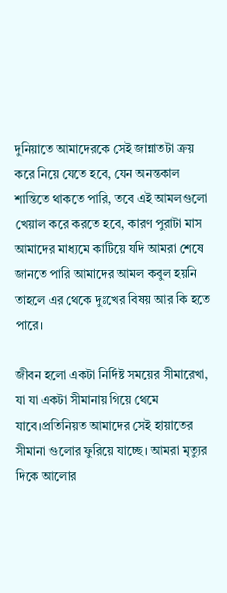দুনিয়াতে আমাদেরকে সেই জান্নাতটা ক্রয় করে নিয়ে যেতে হবে, যেন অনন্তকাল শান্তিতে থাকতে পারি, তবে এই আমলগুলো খেয়াল করে করতে হবে, কারণ পুরাটা মাস আমাদের মাধ্যমে কাটিয়ে যদি আমরা শেষে জানতে পারি আমাদের আমল কবুল হয়নি তাহলে এর থেকে দুঃখের বিষয় আর কি হতে পারে।

জীবন হলো একটা নির্দিষ্ট সময়ের সীমারেখা, যা যা একটা সীমানায় গিয়ে থেমে যাবে।প্রতিনিয়ত আমাদের সেই হায়াতের সীমানা গুলোর ফুরিয়ে যাচ্ছে। আমরা মৃত্যুর দিকে আলোর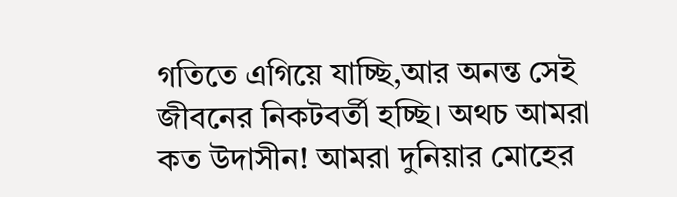গতিতে এগিয়ে যাচ্ছি,আর অনন্ত সেই জীবনের নিকটবর্তী হচ্ছি। অথচ আমরা কত উদাসীন! আমরা দুনিয়ার মোহের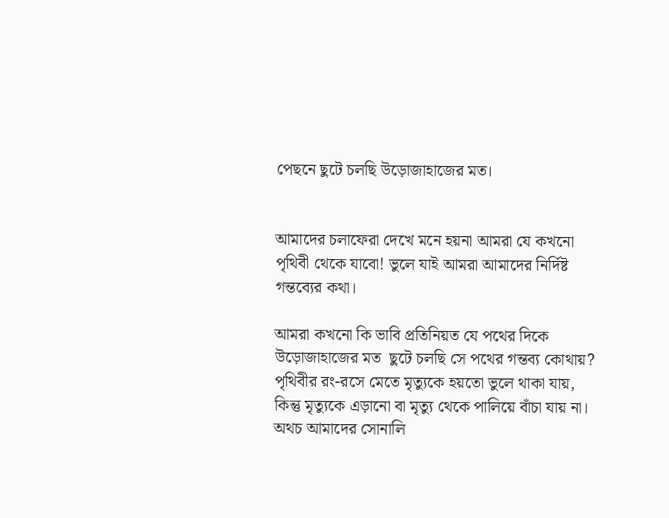পেছনে ছুটে চলছি উড়োজাহাজের মত।


আমাদের চলাফেরা দেখে মনে হয়না আমরা যে কখনো পৃথিবী থেকে যাবো! ভুলে যাই আমরা আমাদের নির্দিষ্ট গন্তব্যের কথা।

আমরা কখনো কি ভাবি প্রতিনিয়ত যে পথের দিকে উড়োজাহাজের মত  ছুটে চলছি সে পথের গন্তব্য কোথায়? পৃথিবীর রং-রসে মেতে মৃত্যুকে হয়তো ভুলে থাকা যায়, কিন্তু মৃত্যুকে এড়ানো বা মৃত্যু থেকে পালিয়ে বাঁচা যায় না। অথচ আমাদের সোনালি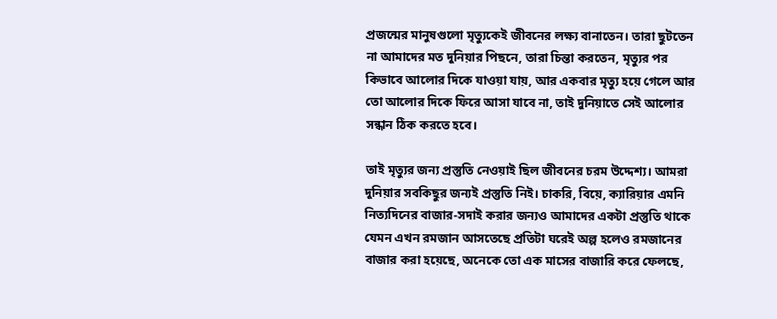প্রজন্মের মানুষগুলো মৃত্যুকেই জীবনের লক্ষ্য বানাতেন। তারা ছুটতেন না আমাদের মত দুনিয়ার পিছনে, তারা চিন্তা করতেন, মৃত্যুর পর কিভাবে আলোর দিকে যাওয়া যায়, আর একবার মৃত্যু হয়ে গেলে আর তো আলোর দিকে ফিরে আসা যাবে না, তাই দুনিয়াতে সেই আলোর সন্ধান ঠিক করতে হবে।

তাই মৃত্যুর জন্য প্রস্তুতি নেওয়াই ছিল জীবনের চরম উদ্দেশ্য। আমরা দুনিয়ার সবকিছুর জন্যই প্রস্তুতি নিই। চাকরি, বিয়ে, ক্যারিয়ার এমনি নিত্যদিনের বাজার-সদাই করার জন্যও আমাদের একটা প্রস্তুতি থাকে যেমন এখন রমজান আসতেছে প্রতিটা ঘরেই অল্প হলেও রমজানের বাজার করা হয়েছে, অনেকে তো এক মাসের বাজারি করে ফেলছে,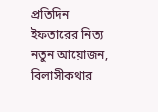প্রতিদিন ইফতারের নিত্য নতুন আয়োজন, বিলাসীকথার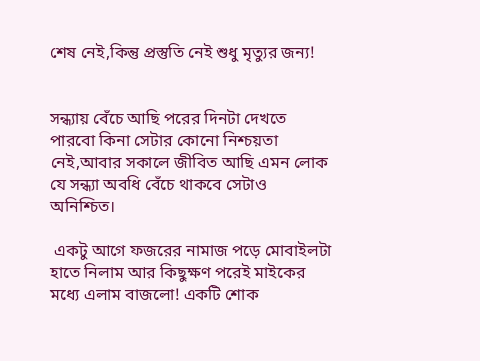শেষ নেই,কিন্তু প্রস্তুতি নেই শুধু মৃত্যুর জন্য!


সন্ধ্যায় বেঁচে আছি পরের দিনটা দেখতে পারবো কিনা সেটার কোনো নিশ্চয়তা নেই,আবার সকালে জীবিত আছি এমন লোক যে সন্ধ্যা অবধি বেঁচে থাকবে সেটাও অনিশ্চিত।

 একটু আগে ফজরের নামাজ পড়ে মোবাইলটা হাতে নিলাম আর কিছুক্ষণ পরেই মাইকের মধ্যে এলাম বাজলো! একটি শোক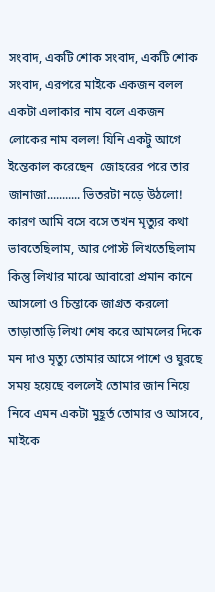সংবাদ, একটি শোক সংবাদ, একটি শোক সংবাদ, এরপরে মাইকে একজন বলল একটা এলাকার নাম বলে একজন লোকের নাম বলল! যিনি একটু আগে ইন্তেকাল করেছেন  জোহরের পরে তার জানাজা........... ভিতরটা নড়ে উঠলো! কারণ আমি বসে বসে তখন মৃত্যুর কথা ভাবতেছিলাম, আর পোস্ট লিখতেছিলাম কিন্তু লিখার মাঝে আবারো প্রমান কানে আসলো ও চিন্তাকে জাগ্রত করলো তাড়াতাড়ি লিখা শেষ করে আমলের দিকে মন দাও মৃত্যু তোমার আসে পাশে ও ঘুরছে সময় হয়েছে বললেই তোমার জান নিয়ে নিবে এমন একটা মুহূর্ত তোমার ও আসবে, মাইকে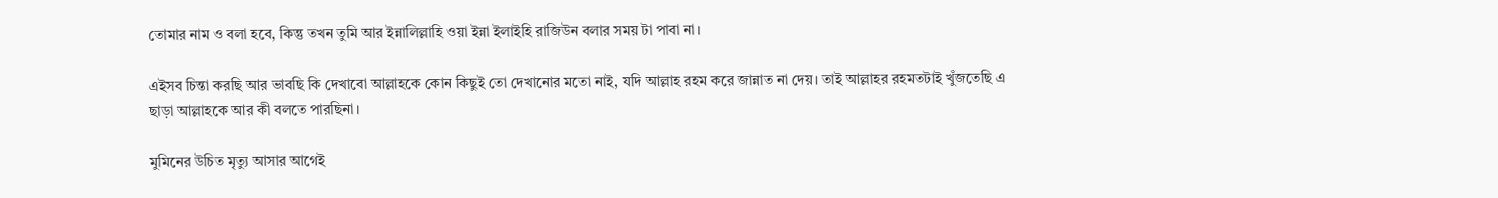তোমার নাম ও বলা হবে, কিন্তু তখন তুমি আর ইন্নালিল্লাহি ওয়া ইন্না ইলাইহি রাজিউন বলার সময় টা পাবা না।

এইসব চিন্তা করছি আর ভাবছি কি দেখাবো আল্লাহকে কোন কিছুই তো দেখানোর মতো নাই, যদি আল্লাহ রহম করে জান্নাত না দেয়। তাই আল্লাহর রহমতটাই খুঁজতেছি এ ছাড়া আল্লাহকে আর কী বলতে পারছিনা।

মুমিনের উচিত মৃত্যু আসার আগেই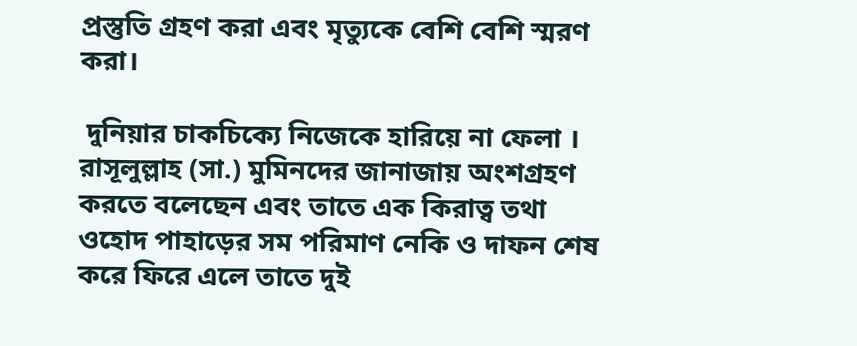প্রস্তুতি গ্রহণ করা এবং মৃত্যুকে বেশি বেশি স্মরণ করা।

 দুনিয়ার চাকচিক্যে নিজেকে হারিয়ে না ফেলা । রাসূলুল্লাহ (সা.) মুমিনদের জানাজায় অংশগ্রহণ করতে বলেছেন এবং তাতে এক কিরাত্ব তথা ওহোদ পাহাড়ের সম পরিমাণ নেকি ও দাফন শেষ করে ফিরে এলে তাতে দুই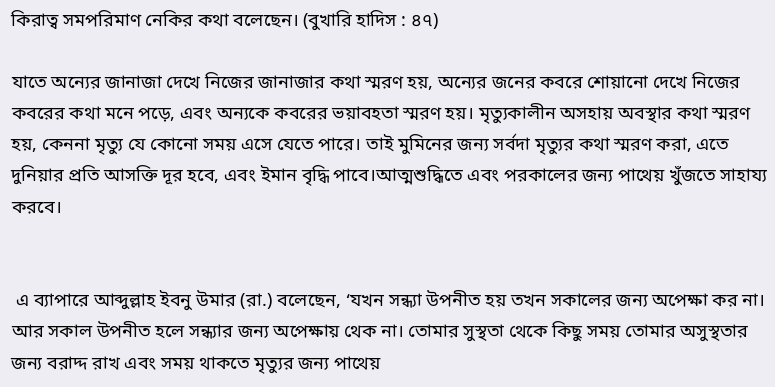কিরাত্ব সমপরিমাণ নেকির কথা বলেছেন। (বুখারি হাদিস : ৪৭)

যাতে অন্যের জানাজা দেখে নিজের জানাজার কথা স্মরণ হয়, অন্যের জনের কবরে শোয়ানো দেখে নিজের কবরের কথা মনে পড়ে, এবং অন্যকে কবরের ভয়াবহতা স্মরণ হয়। মৃত্যুকালীন অসহায় অবস্থার কথা স্মরণ হয়, কেননা মৃত্যু যে কোনো সময় এসে যেতে পারে। তাই মুমিনের জন্য সর্বদা মৃত্যুর কথা স্মরণ করা, এতে দুনিয়ার প্রতি আসক্তি দূর হবে, এবং ইমান বৃদ্ধি পাবে।আত্মশুদ্ধিতে এবং পরকালের জন্য পাথেয় খুঁজতে সাহায্য করবে।


 এ ব্যাপারে আব্দুল্লাহ ইবনু উমার (রা.) বলেছেন, ‘যখন সন্ধ্যা উপনীত হয় তখন সকালের জন্য অপেক্ষা কর না। আর সকাল উপনীত হলে সন্ধ্যার জন্য অপেক্ষায় থেক না। তোমার সুস্থতা থেকে কিছু সময় তোমার অসুস্থতার জন্য বরাদ্দ রাখ এবং সময় থাকতে মৃত্যুর জন্য পাথেয়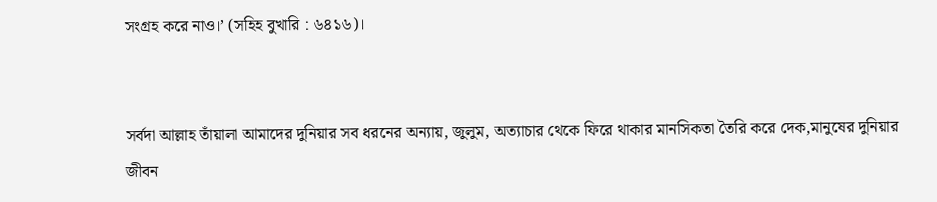সংগ্রহ করে নাও।’ (সহিহ বুখারি : ৬৪১৬)।


সর্বদা আল্লাহ তাঁয়ালা আমাদের দুনিয়ার সব ধরনের অন্যায়, জুলুম, অত্যাচার থেকে ফিরে থাকার মানসিকতা তৈরি করে দেক,মানুষের দুনিয়ার জীবন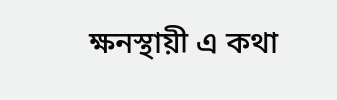ক্ষনস্থায়ী এ কথা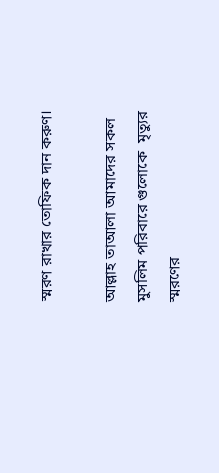স্মরণ রাখার তোফিক দান করুণ।

আল্লাহ তাআলা আমাদের সকল মুসলিম পরিবারে গুলোকে  মৃত্যুর স্মরণের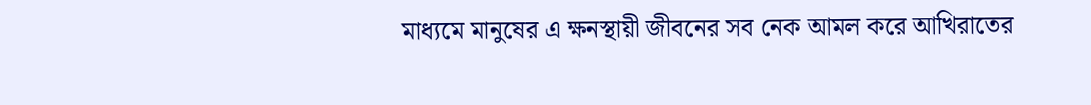মাধ্যমে মানুষের এ ক্ষনস্থায়ী জীবনের সব নেক আমল করে আখিরাতের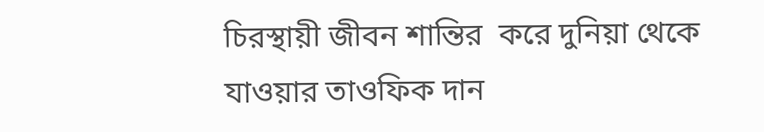চিরস্থায়ী জীবন শান্তির  করে দুনিয়া থেকে যাওয়ার তাওফিক দান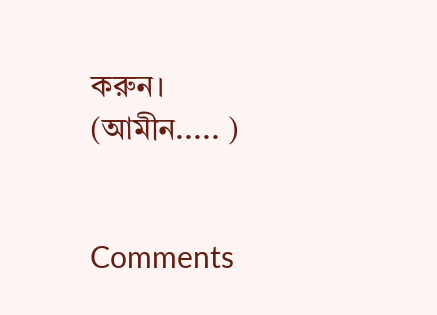করুন।                                    (আমীন..... )


Comments